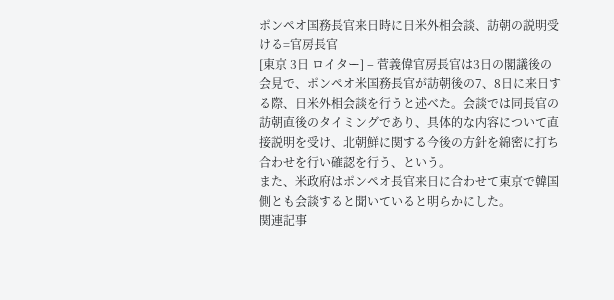ポンペオ国務長官来日時に日米外相会談、訪朝の説明受ける=官房長官
[東京 3日 ロイター] – 菅義偉官房長官は3日の閣議後の会見で、ポンペオ米国務長官が訪朝後の7、8日に来日する際、日米外相会談を行うと述べた。会談では同長官の訪朝直後のタイミングであり、具体的な内容について直接説明を受け、北朝鮮に関する今後の方針を綿密に打ち合わせを行い確認を行う、という。
また、米政府はポンペオ長官来日に合わせて東京で韓国側とも会談すると聞いていると明らかにした。
関連記事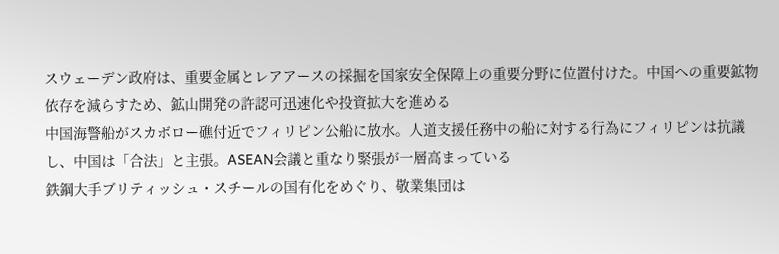スウェーデン政府は、重要金属とレアアースの採掘を国家安全保障上の重要分野に位置付けた。中国への重要鉱物依存を減らすため、鉱山開発の許認可迅速化や投資拡大を進める
中国海警船がスカボロー礁付近でフィリピン公船に放水。人道支援任務中の船に対する行為にフィリピンは抗議し、中国は「合法」と主張。ASEAN会議と重なり緊張が一層高まっている
鉄鋼大手ブリティッシュ・スチールの国有化をめぐり、敬業集団は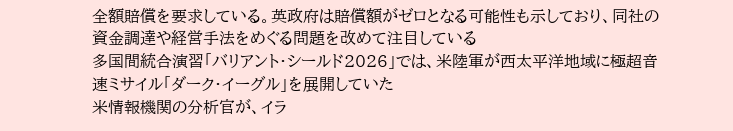全額賠償を要求している。英政府は賠償額がゼロとなる可能性も示しており、同社の資金調達や経営手法をめぐる問題を改めて注目している
多国間統合演習「バリアント・シールド2026」では、米陸軍が西太平洋地域に極超音速ミサイル「ダーク・イーグル」を展開していた
米情報機関の分析官が、イラ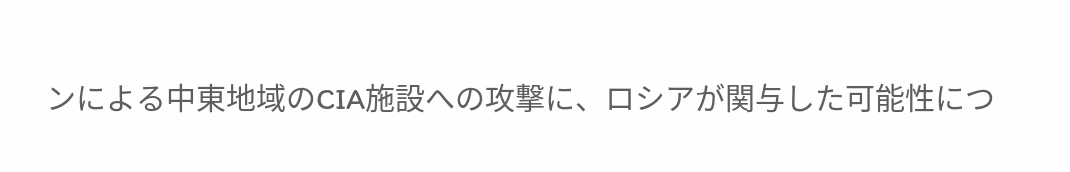ンによる中東地域のCIA施設への攻撃に、ロシアが関与した可能性につ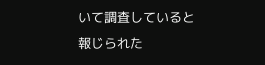いて調査していると報じられた